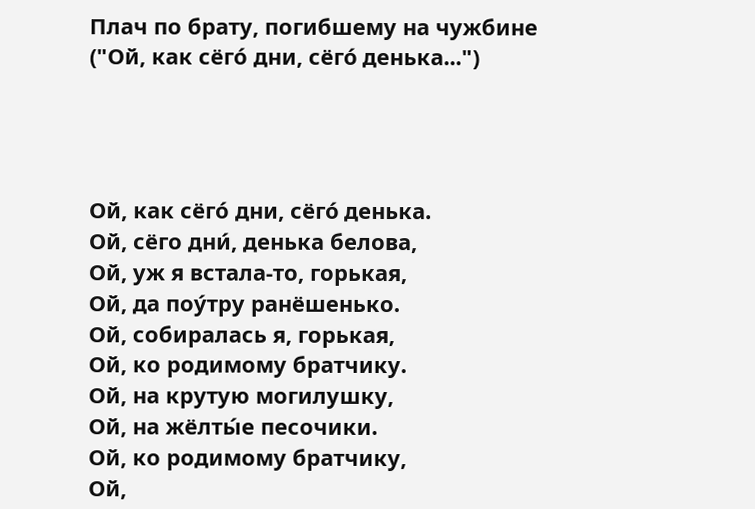Плач по брату, погибшему на чужбине ("Ой, как сёго́ дни, сёго́ денька...")




Ой, как сёго́ дни, сёго́ денька.
Ой, сёго дни́, денька белова,
Ой, уж я встала-то, горькая,
Ой, да поу́тру ранёшенько.
Ой, собиралась я, горькая,
Ой, ко родимому братчику.
Ой, на крутую могилушку,
Ой, на жёлты́е песочики.
Ой, ко родимому братчику,
Ой,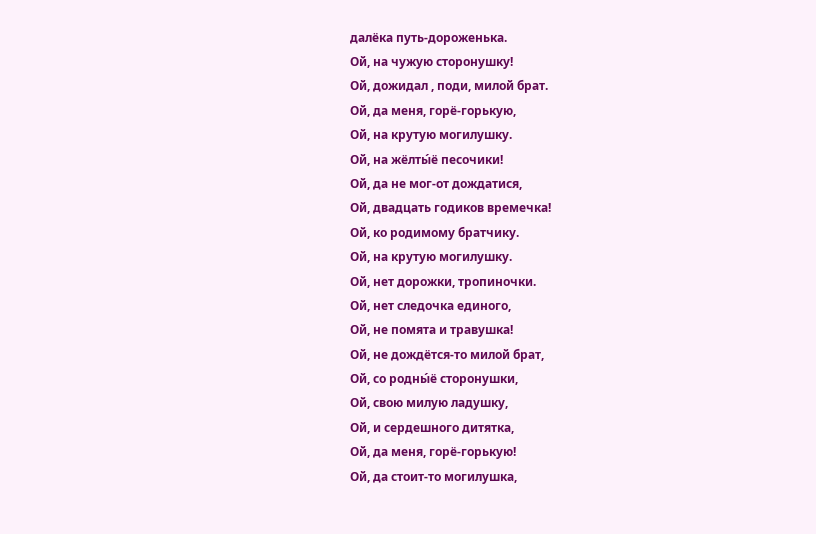далёка путь-дороженька.
Ой, на чужую сторонушку!
Ой, дожидал , поди, милой брат.
Ой, да меня, горё-горькую,
Ой, на крутую могилушку.
Ой, на жёлты́ё песочики!
Ой, да не мог-от дождатися,
Ой, двадцать годиков времечка!
Ой, ко родимому братчику.
Ой, на крутую могилушку.
Ой, нет дорожки, тропиночки.
Ой, нет следочка единого,
Ой, не помята и травушка!
Ой, не дождётся-то милой брат,
Ой, со родны́ё сторонушки,
Ой, свою милую ладушку,
Ой, и сердешного дитятка,
Ой, да меня, горё-горькую!
Ой, да стоит-то могилушка,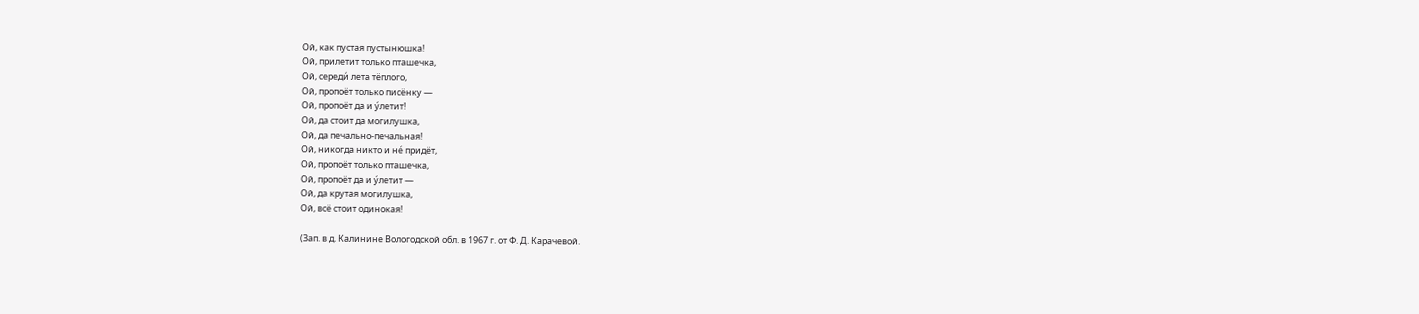Ой, как пустая пустынюшка!
Ой, прилетит только пташечка,
Ой, середи́ лета тёплого,
Ой, пропоёт только писёнку —
Ой, пропоёт да и у́летит!
Ой, да стоит да могилушка,
Ой, да печально-печальная!
Ой, никогда никто и не́ придёт,
Ой, пропоёт только пташечка,
Ой, пропоёт да и у́летит —
Ой, да крутая могилушка,
Ой, всё стоит одинокая!

(Зап. в д. Калинине Вологодской обл. в 1967 г. от Ф. Д. Карачевой.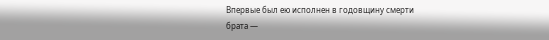Впервые был ею исполнен в годовщину смерти
брата —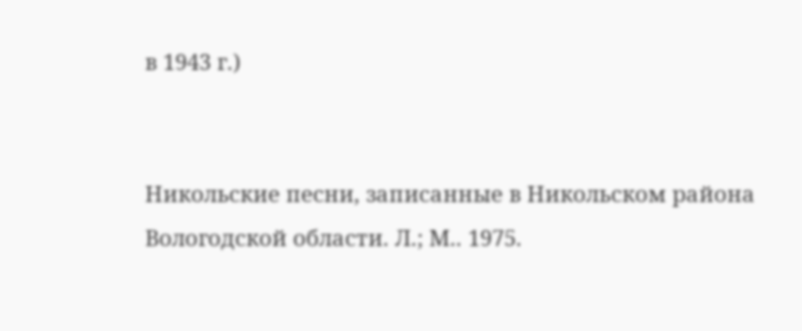в 1943 г.)


Никольские песни, записанные в Никольском района Вологодской области. Л.; М.. 1975.